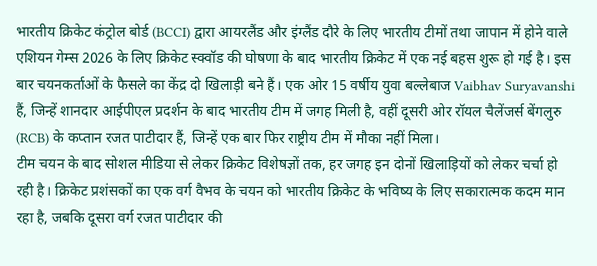भारतीय क्रिकेट कंट्रोल बोर्ड (BCCI) द्वारा आयरलैंड और इंग्लैंड दौरे के लिए भारतीय टीमों तथा जापान में होने वाले एशियन गेम्स 2026 के लिए क्रिकेट स्क्वॉड की घोषणा के बाद भारतीय क्रिकेट में एक नई बहस शुरू हो गई है। इस बार चयनकर्ताओं के फैसले का केंद्र दो खिलाड़ी बने हैं। एक ओर 15 वर्षीय युवा बल्लेबाज Vaibhav Suryavanshi हैं, जिन्हें शानदार आईपीएल प्रदर्शन के बाद भारतीय टीम में जगह मिली है, वहीं दूसरी ओर रॉयल चैलेंजर्स बेंगलुरु (RCB) के कप्तान रजत पाटीदार हैं, जिन्हें एक बार फिर राष्ट्रीय टीम में मौका नहीं मिला।
टीम चयन के बाद सोशल मीडिया से लेकर क्रिकेट विशेषज्ञों तक, हर जगह इन दोनों खिलाड़ियों को लेकर चर्चा हो रही है। क्रिकेट प्रशंसकों का एक वर्ग वैभव के चयन को भारतीय क्रिकेट के भविष्य के लिए सकारात्मक कदम मान रहा है, जबकि दूसरा वर्ग रजत पाटीदार की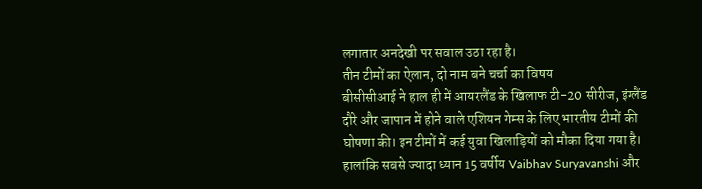लगातार अनदेखी पर सवाल उठा रहा है।
तीन टीमों का ऐलान, दो नाम बने चर्चा का विषय
बीसीसीआई ने हाल ही में आयरलैंड के खिलाफ टी-20 सीरीज, इंग्लैंड दौरे और जापान में होने वाले एशियन गेम्स के लिए भारतीय टीमों की घोषणा की। इन टीमों में कई युवा खिलाड़ियों को मौका दिया गया है। हालांकि सबसे ज्यादा ध्यान 15 वर्षीय Vaibhav Suryavanshi और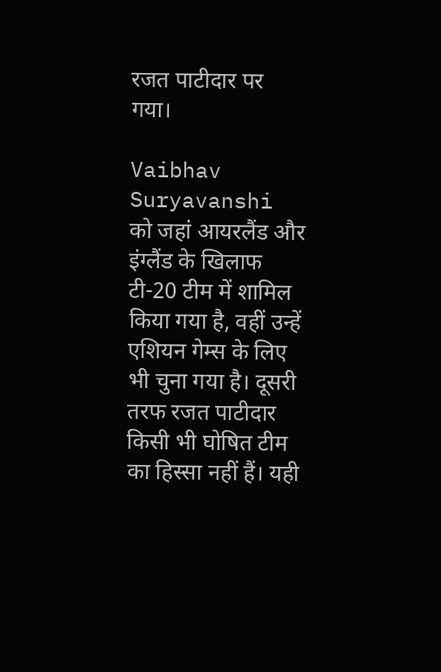रजत पाटीदार पर गया।

Vaibhav Suryavanshi को जहां आयरलैंड और इंग्लैंड के खिलाफ टी-20 टीम में शामिल किया गया है, वहीं उन्हें एशियन गेम्स के लिए भी चुना गया है। दूसरी तरफ रजत पाटीदार किसी भी घोषित टीम का हिस्सा नहीं हैं। यही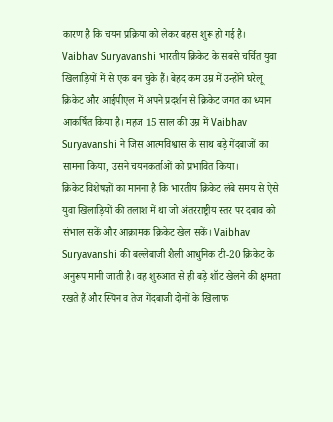कारण है कि चयन प्रक्रिया को लेकर बहस शुरू हो गई है।
Vaibhav Suryavanshi भारतीय क्रिकेट के सबसे चर्चित युवा खिलाड़ियों में से एक बन चुके हैं। बेहद कम उम्र में उन्होंने घरेलू क्रिकेट और आईपीएल में अपने प्रदर्शन से क्रिकेट जगत का ध्यान आकर्षित किया है। महज 15 साल की उम्र में Vaibhav Suryavanshi ने जिस आत्मविश्वास के साथ बड़े गेंदबाजों का सामना किया, उसने चयनकर्ताओं को प्रभावित किया।
क्रिकेट विशेषज्ञों का मानना है कि भारतीय क्रिकेट लंबे समय से ऐसे युवा खिलाड़ियों की तलाश में था जो अंतरराष्ट्रीय स्तर पर दबाव को संभाल सकें और आक्रामक क्रिकेट खेल सकें। Vaibhav Suryavanshi की बल्लेबाजी शैली आधुनिक टी-20 क्रिकेट के अनुरूप मानी जाती है। वह शुरुआत से ही बड़े शॉट खेलने की क्षमता रखते हैं और स्पिन व तेज गेंदबाजी दोनों के खिलाफ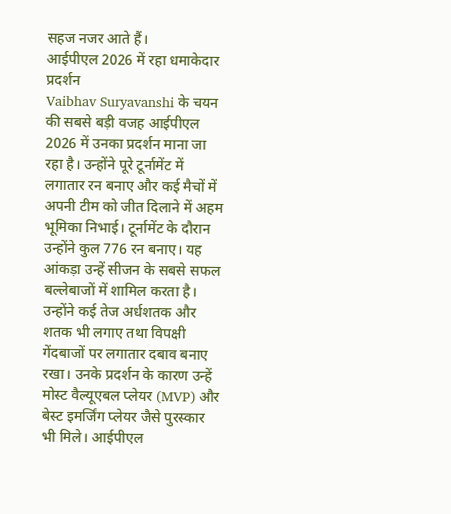सहज नजर आते हैं।
आईपीएल 2026 में रहा धमाकेदार प्रदर्शन
Vaibhav Suryavanshi के चयन की सबसे बड़ी वजह आईपीएल 2026 में उनका प्रदर्शन माना जा रहा है। उन्होंने पूरे टूर्नामेंट में लगातार रन बनाए और कई मैचों में अपनी टीम को जीत दिलाने में अहम भूमिका निभाई। टूर्नामेंट के दौरान उन्होंने कुल 776 रन बनाए। यह आंकड़ा उन्हें सीजन के सबसे सफल बल्लेबाजों में शामिल करता है। उन्होंने कई तेज अर्धशतक और शतक भी लगाए तथा विपक्षी गेंदबाजों पर लगातार दबाव बनाए रखा। उनके प्रदर्शन के कारण उन्हें मोस्ट वैल्यूएबल प्लेयर (MVP) और बेस्ट इमर्जिंग प्लेयर जैसे पुरस्कार भी मिले। आईपीएल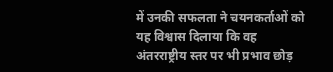में उनकी सफलता ने चयनकर्ताओं को यह विश्वास दिलाया कि वह अंतरराष्ट्रीय स्तर पर भी प्रभाव छोड़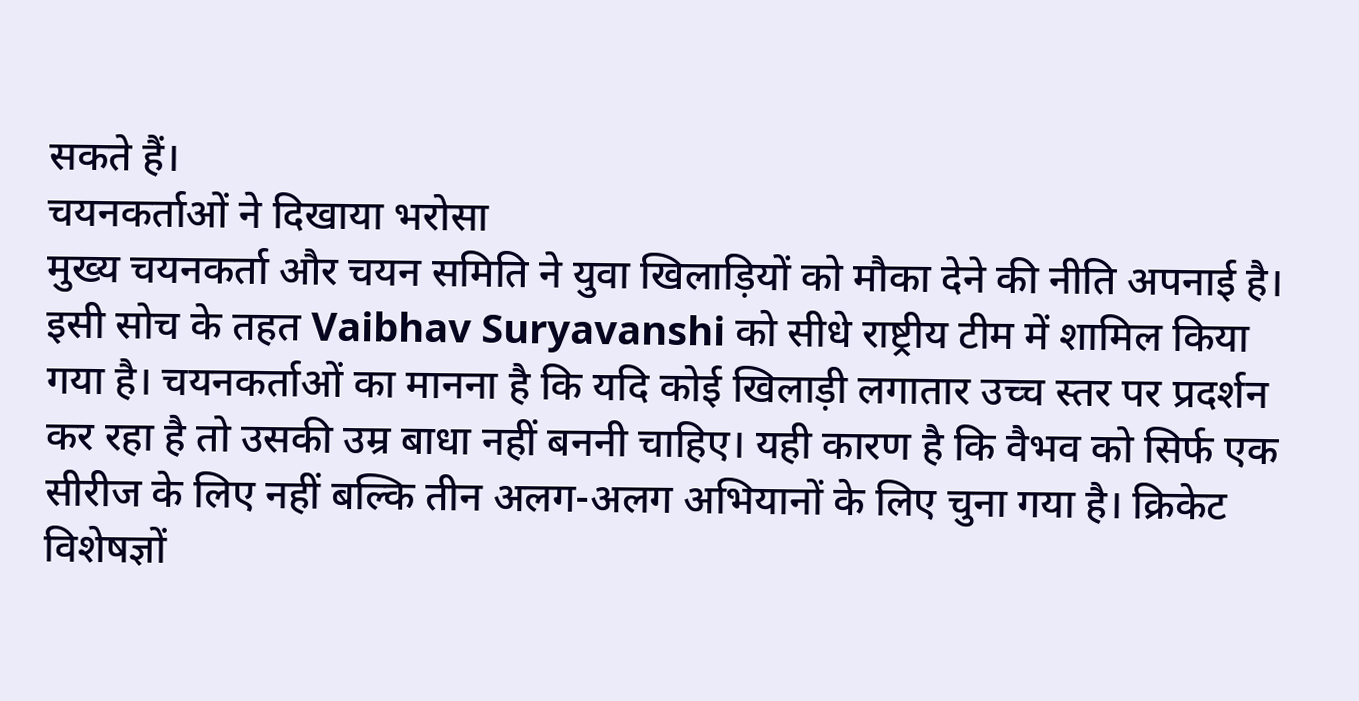सकते हैं।
चयनकर्ताओं ने दिखाया भरोसा
मुख्य चयनकर्ता और चयन समिति ने युवा खिलाड़ियों को मौका देने की नीति अपनाई है। इसी सोच के तहत Vaibhav Suryavanshi को सीधे राष्ट्रीय टीम में शामिल किया गया है। चयनकर्ताओं का मानना है कि यदि कोई खिलाड़ी लगातार उच्च स्तर पर प्रदर्शन कर रहा है तो उसकी उम्र बाधा नहीं बननी चाहिए। यही कारण है कि वैभव को सिर्फ एक सीरीज के लिए नहीं बल्कि तीन अलग-अलग अभियानों के लिए चुना गया है। क्रिकेट विशेषज्ञों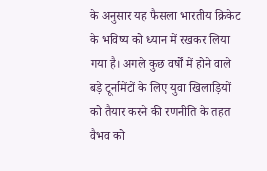के अनुसार यह फैसला भारतीय क्रिकेट के भविष्य को ध्यान में रखकर लिया गया है। अगले कुछ वर्षों में होने वाले बड़े टूर्नामेंटों के लिए युवा खिलाड़ियों को तैयार करने की रणनीति के तहत वैभव को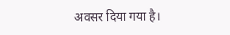अवसर दिया गया है।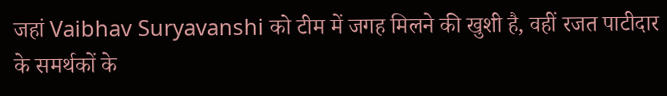जहां Vaibhav Suryavanshi को टीम में जगह मिलने की खुशी है, वहीं रजत पाटीदार के समर्थकों के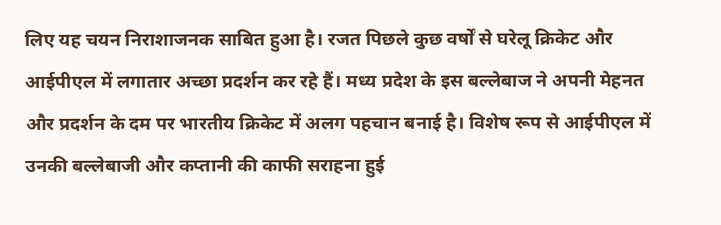लिए यह चयन निराशाजनक साबित हुआ है। रजत पिछले कुछ वर्षों से घरेलू क्रिकेट और आईपीएल में लगातार अच्छा प्रदर्शन कर रहे हैं। मध्य प्रदेश के इस बल्लेबाज ने अपनी मेहनत और प्रदर्शन के दम पर भारतीय क्रिकेट में अलग पहचान बनाई है। विशेष रूप से आईपीएल में उनकी बल्लेबाजी और कप्तानी की काफी सराहना हुई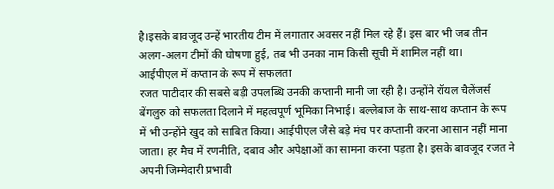है।इसके बावजूद उन्हें भारतीय टीम में लगातार अवसर नहीं मिल रहे हैं। इस बार भी जब तीन अलग-अलग टीमों की घोषणा हुई, तब भी उनका नाम किसी सूची में शामिल नहीं था।
आईपीएल में कप्तान के रूप में सफलता
रजत पाटीदार की सबसे बड़ी उपलब्धि उनकी कप्तानी मानी जा रही है। उन्होंने रॉयल चैलेंजर्स बेंगलुरु को सफलता दिलाने में महत्वपूर्ण भूमिका निभाई। बल्लेबाज के साथ-साथ कप्तान के रूप में भी उन्होंने खुद को साबित किया। आईपीएल जैसे बड़े मंच पर कप्तानी करना आसान नहीं माना जाता। हर मैच में रणनीति, दबाव और अपेक्षाओं का सामना करना पड़ता है। इसके बावजूद रजत ने अपनी जिम्मेदारी प्रभावी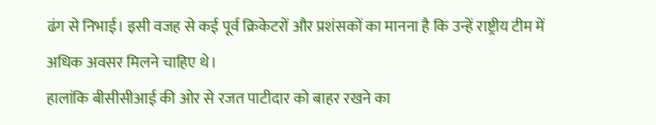ढंग से निभाई। इसी वजह से कई पूर्व क्रिकेटरों और प्रशंसकों का मानना है कि उन्हें राष्ट्रीय टीम में अधिक अवसर मिलने चाहिए थे।
हालांकि बीसीसीआई की ओर से रजत पाटीदार को बाहर रखने का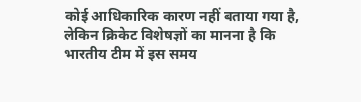कोई आधिकारिक कारण नहीं बताया गया है, लेकिन क्रिकेट विशेषज्ञों का मानना है कि भारतीय टीम में इस समय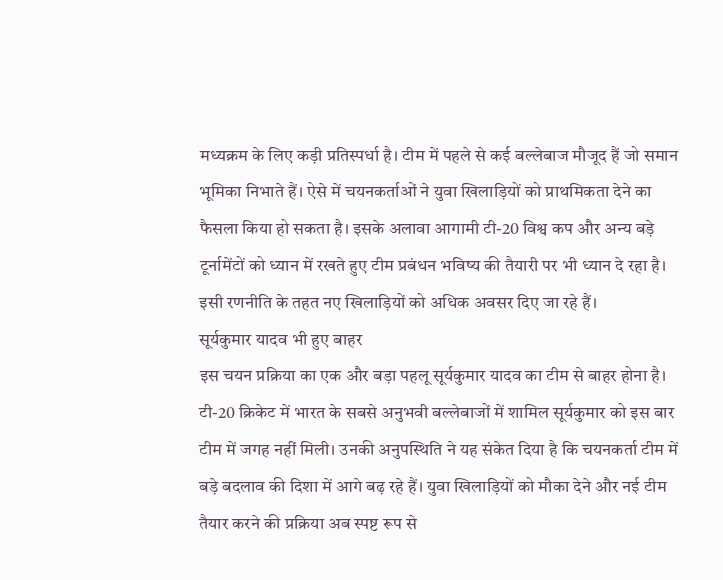मध्यक्रम के लिए कड़ी प्रतिस्पर्धा है। टीम में पहले से कई बल्लेबाज मौजूद हैं जो समान भूमिका निभाते हैं। ऐसे में चयनकर्ताओं ने युवा खिलाड़ियों को प्राथमिकता देने का फैसला किया हो सकता है। इसके अलावा आगामी टी-20 विश्व कप और अन्य बड़े टूर्नामेंटों को ध्यान में रखते हुए टीम प्रबंधन भविष्य की तैयारी पर भी ध्यान दे रहा है। इसी रणनीति के तहत नए खिलाड़ियों को अधिक अवसर दिए जा रहे हैं।
सूर्यकुमार यादव भी हुए बाहर
इस चयन प्रक्रिया का एक और बड़ा पहलू सूर्यकुमार यादव का टीम से बाहर होना है। टी-20 क्रिकेट में भारत के सबसे अनुभवी बल्लेबाजों में शामिल सूर्यकुमार को इस बार टीम में जगह नहीं मिली। उनकी अनुपस्थिति ने यह संकेत दिया है कि चयनकर्ता टीम में बड़े बदलाव की दिशा में आगे बढ़ रहे हैं। युवा खिलाड़ियों को मौका देने और नई टीम तैयार करने की प्रक्रिया अब स्पष्ट रूप से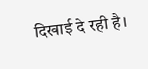दिखाई दे रही है।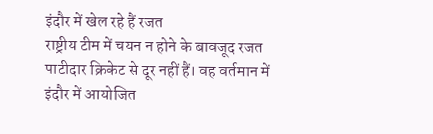इंदौर में खेल रहे हैं रजत
राष्ट्रीय टीम में चयन न होने के बावजूद रजत पाटीदार क्रिकेट से दूर नहीं हैं। वह वर्तमान में इंदौर में आयोजित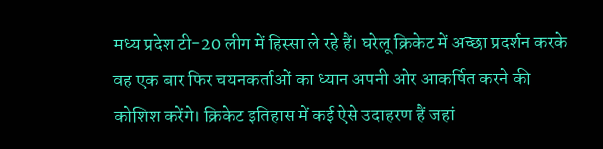मध्य प्रदेश टी-20 लीग में हिस्सा ले रहे हैं। घरेलू क्रिकेट में अच्छा प्रदर्शन करके वह एक बार फिर चयनकर्ताओं का ध्यान अपनी ओर आकर्षित करने की कोशिश करेंगे। क्रिकेट इतिहास में कई ऐसे उदाहरण हैं जहां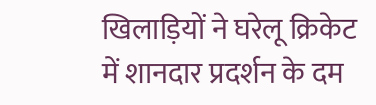खिलाड़ियों ने घरेलू क्रिकेट में शानदार प्रदर्शन के दम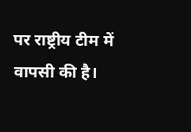पर राष्ट्रीय टीम में वापसी की है।